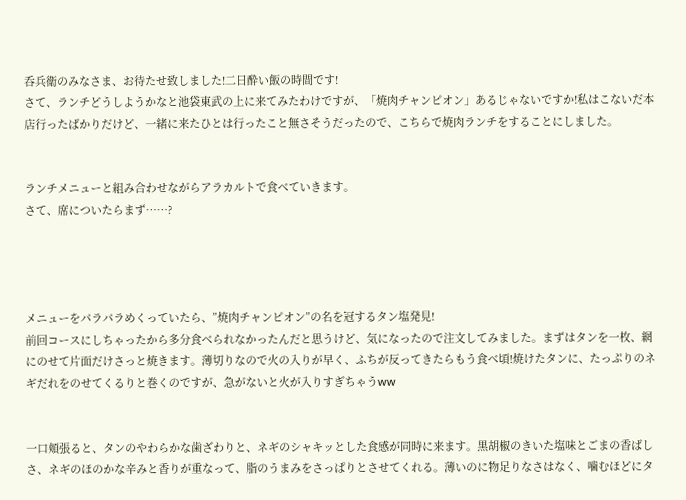呑兵衛のみなさま、お待たせ致しました!二日酔い飯の時間です!
さて、ランチどうしようかなと池袋東武の上に来てみたわけですが、「焼肉チャンピオン」あるじゃないですか!私はこないだ本店行ったばかりだけど、一緒に来たひとは行ったこと無さそうだったので、こちらで焼肉ランチをすることにしました。


ランチメニューと組み合わせながらアラカルトで食べていきます。
さて、席についたらまず……?




メニューをパラパラめくっていたら、”焼肉チャンピオン”の名を冠するタン塩発見!
前回コースにしちゃったから多分食べられなかったんだと思うけど、気になったので注文してみました。まずはタンを一枚、網にのせて片面だけさっと焼きます。薄切りなので火の入りが早く、ふちが反ってきたらもう食べ頃!焼けたタンに、たっぷりのネギだれをのせてくるりと巻くのですが、急がないと火が入りすぎちゃうww


一口頬張ると、タンのやわらかな歯ざわりと、ネギのシャキッとした食感が同時に来ます。黒胡椒のきいた塩味とごまの香ばしさ、ネギのほのかな辛みと香りが重なって、脂のうまみをさっぱりとさせてくれる。薄いのに物足りなさはなく、噛むほどにタ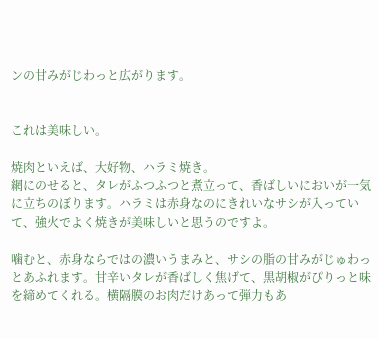ンの甘みがじわっと広がります。


これは美味しい。

焼肉といえば、大好物、ハラミ焼き。
網にのせると、タレがふつふつと煮立って、香ばしいにおいが一気に立ちのぼります。ハラミは赤身なのにきれいなサシが入っていて、強火でよく焼きが美味しいと思うのですよ。

噛むと、赤身ならではの濃いうまみと、サシの脂の甘みがじゅわっとあふれます。甘辛いタレが香ばしく焦げて、黒胡椒がぴりっと味を締めてくれる。横隔膜のお肉だけあって弾力もあ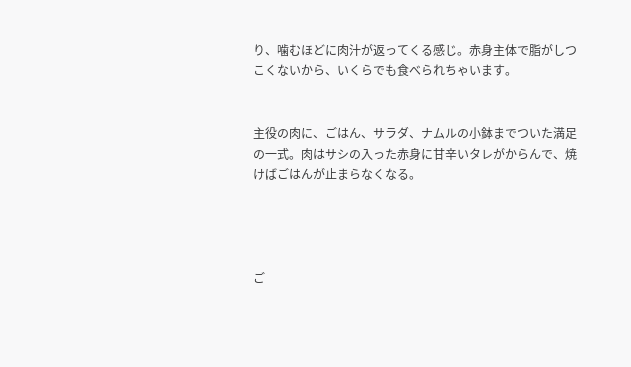り、噛むほどに肉汁が返ってくる感じ。赤身主体で脂がしつこくないから、いくらでも食べられちゃいます。


主役の肉に、ごはん、サラダ、ナムルの小鉢までついた満足の一式。肉はサシの入った赤身に甘辛いタレがからんで、焼けばごはんが止まらなくなる。




ご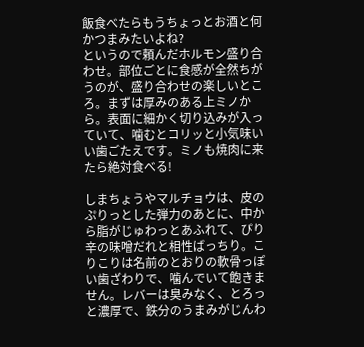飯食べたらもうちょっとお酒と何かつまみたいよね?
というので頼んだホルモン盛り合わせ。部位ごとに食感が全然ちがうのが、盛り合わせの楽しいところ。まずは厚みのある上ミノから。表面に細かく切り込みが入っていて、噛むとコリッと小気味いい歯ごたえです。ミノも焼肉に来たら絶対食べる!

しまちょうやマルチョウは、皮のぷりっとした弾力のあとに、中から脂がじゅわっとあふれて、ぴり辛の味噌だれと相性ばっちり。こりこりは名前のとおりの軟骨っぽい歯ざわりで、噛んでいて飽きません。レバーは臭みなく、とろっと濃厚で、鉄分のうまみがじんわ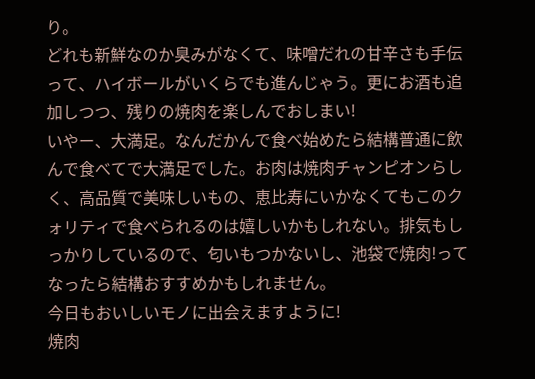り。
どれも新鮮なのか臭みがなくて、味噌だれの甘辛さも手伝って、ハイボールがいくらでも進んじゃう。更にお酒も追加しつつ、残りの焼肉を楽しんでおしまい!
いやー、大満足。なんだかんで食べ始めたら結構普通に飲んで食べてで大満足でした。お肉は焼肉チャンピオンらしく、高品質で美味しいもの、恵比寿にいかなくてもこのクォリティで食べられるのは嬉しいかもしれない。排気もしっかりしているので、匂いもつかないし、池袋で焼肉!ってなったら結構おすすめかもしれません。
今日もおいしいモノに出会えますように!
焼肉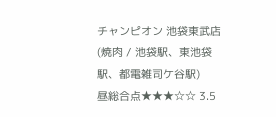チャンピオン 池袋東武店 (焼肉 / 池袋駅、東池袋駅、都電雑司ケ谷駅)
昼総合点★★★☆☆ 3.5